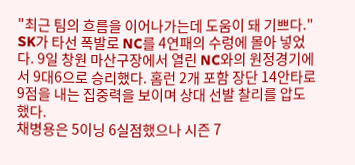"최근 팀의 흐름을 이어나가는데 도움이 돼 기쁘다."
SK가 타선 폭발로 NC를 4연패의 수렁에 몰아 넣었다. 9일 창원 마산구장에서 열린 NC와의 원정경기에서 9대6으로 승리했다. 홈런 2개 포함 장단 14안타로 9점을 내는 집중력을 보이며 상대 선발 찰리를 압도했다.
채병용은 5이닝 6실점했으나 시즌 7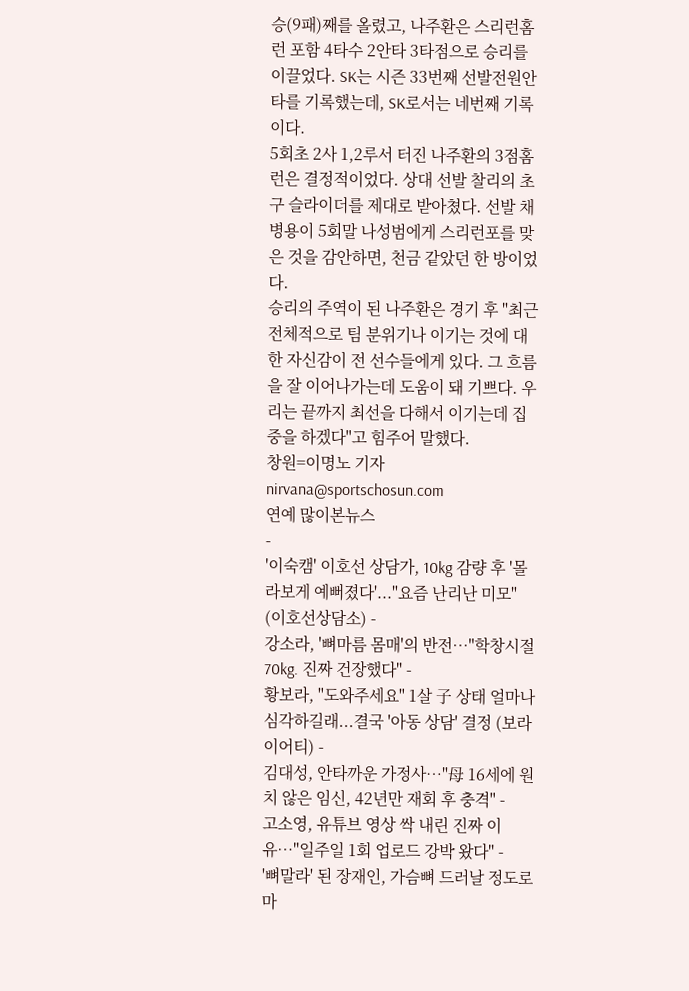승(9패)째를 올렸고, 나주환은 스리런홈런 포함 4타수 2안타 3타점으로 승리를 이끌었다. SK는 시즌 33번째 선발전원안타를 기록했는데, SK로서는 네번째 기록이다.
5회초 2사 1,2루서 터진 나주환의 3점홈런은 결정적이었다. 상대 선발 찰리의 초구 슬라이더를 제대로 받아쳤다. 선발 채병용이 5회말 나성범에게 스리런포를 맞은 것을 감안하면, 천금 같았던 한 방이었다.
승리의 주역이 된 나주환은 경기 후 "최근 전체적으로 팀 분위기나 이기는 것에 대한 자신감이 전 선수들에게 있다. 그 흐름을 잘 이어나가는데 도움이 돼 기쁘다. 우리는 끝까지 최선을 다해서 이기는데 집중을 하겠다"고 힘주어 말했다.
창원=이명노 기자 nirvana@sportschosun.com
연예 많이본뉴스
-
'이숙캠' 이호선 상담가, 10kg 감량 후 '몰라보게 예뻐졌다'..."요즘 난리난 미모" (이호선상담소) -
강소라, '뼈마름 몸매'의 반전…"학창시절 70kg. 진짜 건장했다" -
황보라, "도와주세요" 1살 子 상태 얼마나 심각하길래...결국 '아동 상담' 결정 (보라이어티) -
김대성, 안타까운 가정사…"母 16세에 원치 않은 임신, 42년만 재회 후 충격" -
고소영, 유튜브 영상 싹 내린 진짜 이유…"일주일 1회 업로드 강박 왔다" -
'뼈말라' 된 장재인, 가슴뼈 드러날 정도로 마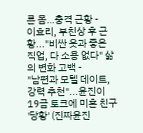른 몸…충격 근황 -
이효리, 부친상 후 근황..."비싼 옷과 좋은 직업, 다 소용 없다" 삶의 변화 고백 -
"남편과 모텔 데이트, 강력 추천"...윤진이 19금 토크에 미혼 친구 '당황' (진짜윤진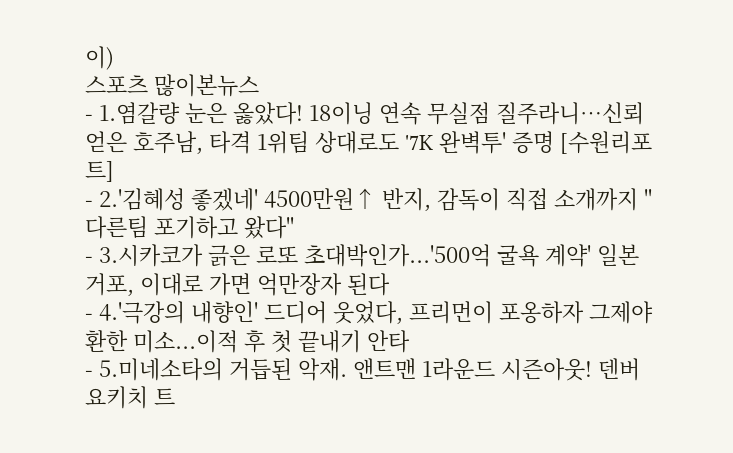이)
스포츠 많이본뉴스
- 1.염갈량 눈은 옳았다! 18이닝 연속 무실점 질주라니…신뢰 얻은 호주남, 타격 1위팀 상대로도 '7K 완벽투' 증명 [수원리포트]
- 2.'김혜성 좋겠네' 4500만원↑ 반지, 감독이 직접 소개까지 "다른팀 포기하고 왔다"
- 3.시카코가 긁은 로또 초대박인가...'500억 굴욕 계약' 일본 거포, 이대로 가면 억만장자 된다
- 4.'극강의 내향인' 드디어 웃었다, 프리먼이 포옹하자 그제야 환한 미소...이적 후 첫 끝내기 안타
- 5.미네소타의 거듭된 악재. 앤트맨 1라운드 시즌아웃! 덴버 요키치 트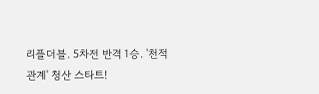리플더블. 5차전 반격 1승. '천적관계' 청산 스타트!